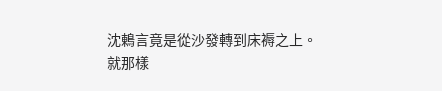沈鶇言竟是從沙發轉到床褥之上。
就那樣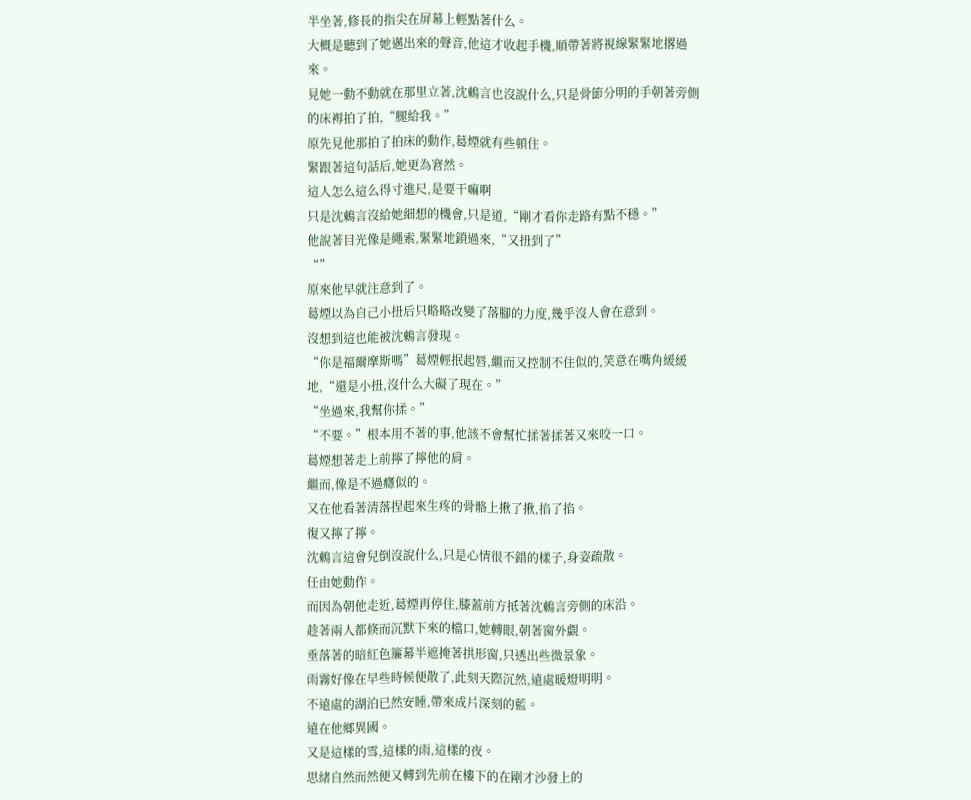半坐著,修長的指尖在屏幕上輕點著什么。
大概是聽到了她邁出來的聲音,他這才收起手機,順帶著將視線緊緊地撂過來。
見她一動不動就在那里立著,沈鶇言也沒說什么,只是骨節分明的手朝著旁側的床褥拍了拍,“腿給我。”
原先見他那拍了拍床的動作,葛煙就有些頓住。
緊跟著這句話后,她更為窘然。
這人怎么這么得寸進尺,是要干嘛啊
只是沈鶇言沒給她細想的機會,只是道,“剛才看你走路有點不穩。”
他說著目光像是繩索,緊緊地鎖過來,“又扭到了”
“”
原來他早就注意到了。
葛煙以為自己小扭后只略略改變了落腳的力度,幾乎沒人會在意到。
沒想到這也能被沈鶇言發現。
“你是福爾摩斯嗎”葛煙輕抿起唇,繼而又控制不住似的,笑意在嘴角緩緩地,“還是小扭,沒什么大礙了現在。”
“坐過來,我幫你揉。”
“不要。”根本用不著的事,他該不會幫忙揉著揉著又來咬一口。
葛煙想著走上前擰了擰他的肩。
繼而,像是不過癮似的。
又在他看著清落捏起來生疼的骨骼上揪了揪,掐了掐。
復又擰了擰。
沈鶇言這會兒倒沒說什么,只是心情很不錯的樣子,身姿疏散。
任由她動作。
而因為朝他走近,葛煙再停住,膝蓋前方抵著沈鶇言旁側的床沿。
趁著兩人都倏而沉默下來的檔口,她轉眼,朝著窗外覷。
垂落著的暗紅色簾幕半遮掩著拱形窗,只透出些微景象。
雨霧好像在早些時候便散了,此刻天際沉然,遠處暖燈明明。
不遠處的湖泊已然安睡,帶來成片深刻的藍。
遠在他鄉異國。
又是這樣的雪,這樣的雨,這樣的夜。
思緒自然而然便又轉到先前在樓下的在剛才沙發上的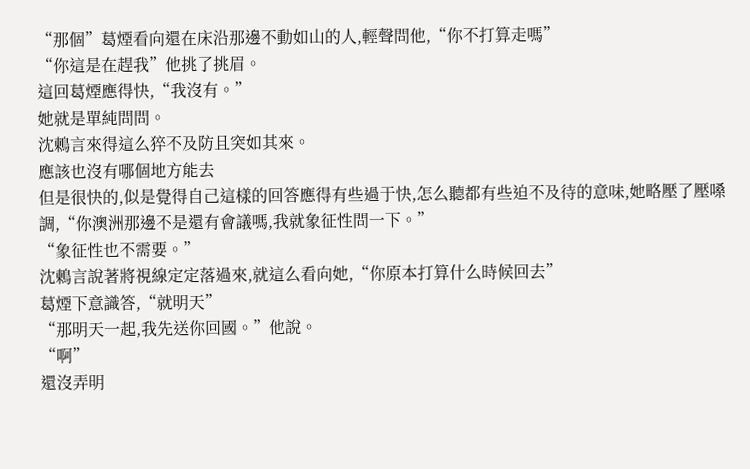“那個”葛煙看向還在床沿那邊不動如山的人,輕聲問他,“你不打算走嗎”
“你這是在趕我”他挑了挑眉。
這回葛煙應得快,“我沒有。”
她就是單純問問。
沈鶇言來得這么猝不及防且突如其來。
應該也沒有哪個地方能去
但是很快的,似是覺得自己這樣的回答應得有些過于快,怎么聽都有些迫不及待的意味,她略壓了壓嗓調,“你澳洲那邊不是還有會議嗎,我就象征性問一下。”
“象征性也不需要。”
沈鶇言說著將視線定定落過來,就這么看向她,“你原本打算什么時候回去”
葛煙下意識答,“就明天”
“那明天一起,我先送你回國。”他說。
“啊”
還沒弄明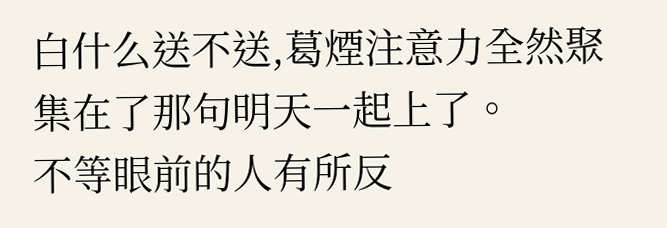白什么送不送,葛煙注意力全然聚集在了那句明天一起上了。
不等眼前的人有所反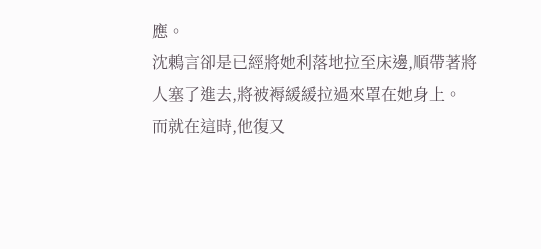應。
沈鶇言卻是已經將她利落地拉至床邊,順帶著將人塞了進去,將被褥緩緩拉過來罩在她身上。
而就在這時,他復又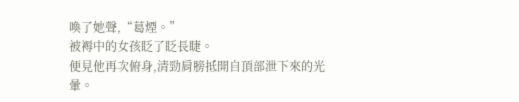喚了她聲,“葛煙。”
被褥中的女孩眨了眨長睫。
便見他再次俯身,清勁肩膀抵開自頂部泄下來的光暈。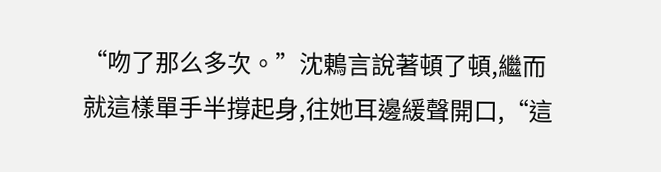“吻了那么多次。”沈鶇言說著頓了頓,繼而就這樣單手半撐起身,往她耳邊緩聲開口,“這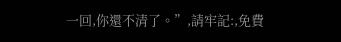一回,你還不清了。”,請牢記:,免費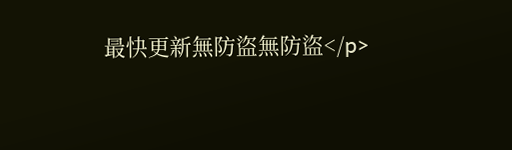最快更新無防盜無防盜</p>